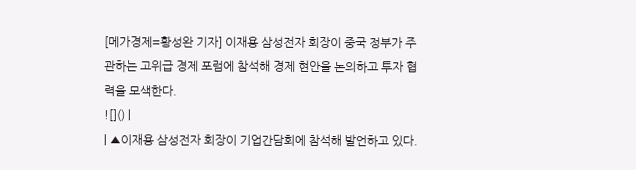[메가경제=황성완 기자] 이재용 삼성전자 회장이 중국 정부가 주관하는 고위급 경제 포럼에 참석해 경제 현안을 논의하고 투자 협력을 모색한다.
![]() |
| ▲이재용 삼성전자 회장이 기업간담회에 참석해 발언하고 있다.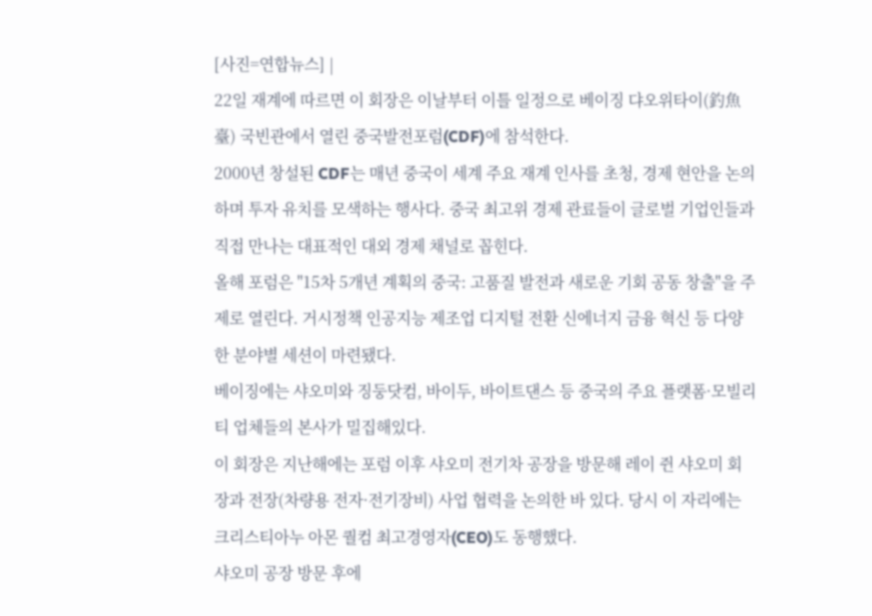[사진=연합뉴스] |
22일 재계에 따르면 이 회장은 이날부터 이틀 일정으로 베이징 댜오위타이(釣魚臺) 국빈관에서 열린 중국발전포럼(CDF)에 참석한다.
2000년 창설된 CDF는 매년 중국이 세계 주요 재계 인사를 초청, 경제 현안을 논의하며 투자 유치를 모색하는 행사다. 중국 최고위 경제 관료들이 글로벌 기업인들과 직접 만나는 대표적인 대외 경제 채널로 꼽힌다.
올해 포럼은 "15차 5개년 계획의 중국: 고품질 발전과 새로운 기회 공동 창출"을 주제로 열린다. 거시정책 인공지능 제조업 디지털 전환 신에너지 금융 혁신 등 다양한 분야별 세션이 마련됐다.
베이징에는 샤오미와 징둥닷컴, 바이두, 바이트댄스 등 중국의 주요 플랫폼·모빌리티 업체들의 본사가 밀집해있다.
이 회장은 지난해에는 포럼 이후 샤오미 전기차 공장을 방문해 레이 쥔 샤오미 회장과 전장(차량용 전자·전기장비) 사업 협력을 논의한 바 있다. 당시 이 자리에는 크리스티아누 아몬 퀄컴 최고경영자(CEO)도 동행했다.
샤오미 공장 방문 후에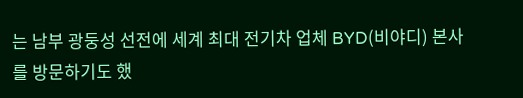는 남부 광둥성 선전에 세계 최대 전기차 업체 BYD(비야디) 본사를 방문하기도 했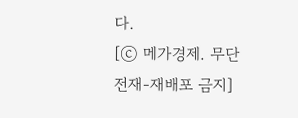다.
[ⓒ 메가경제. 무단전재-재배포 금지]